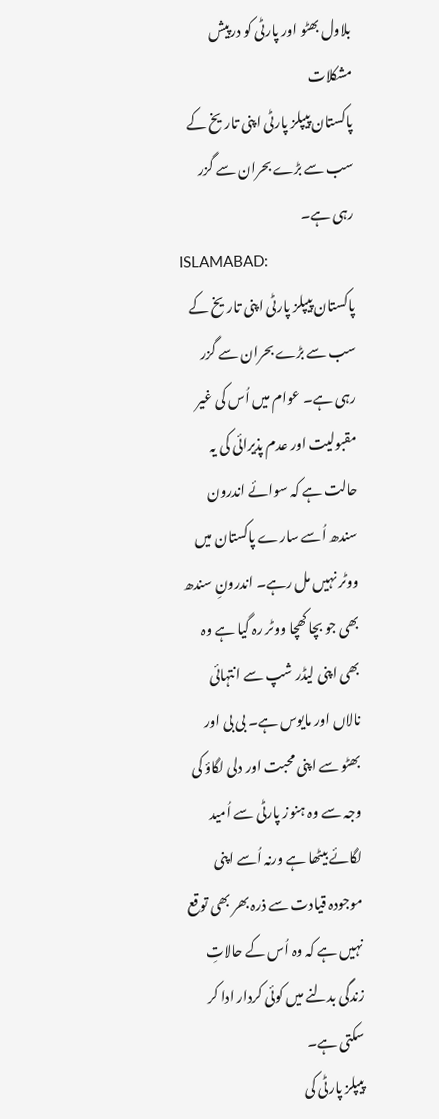بلاول بھٹو اور پارٹی کو درپیش مشکلات
پاکستان پیپلز پارٹی اپنی تاریخ کے سب سے بڑے بحران سے گزر رہی ہے۔
ISLAMABAD:
پاکستان پیپلز پارٹی اپنی تاریخ کے سب سے بڑے بحران سے گزر رہی ہے۔ عوام میں اُس کی غیر مقبولیت اور عدم پذیرائی کی یہ حالت ہے کہ سوائے اندرون سندھ اُسے سارے پاکستان میں ووٹر نہیں مل رہے۔ اندرونِ سندھ بھی جو بچا کھچا ووٹر رہ گیا ہے وہ بھی اپنی لیڈر شپ سے انتہائی نالاں اور مایوس ہے۔ بی بی اور بھٹو سے اپنی محبت اور دلی لگاؤ کی وجہ سے وہ ہنوز پارٹی سے اُمید لگائے بیٹھا ہے ورنہ اُسے اپنی موجودہ قیادت سے ذرہ بھر بھی توقع نہیں ہے کہ وہ اُس کے حالاتِ زندگی بدلنے میں کوئی کردار ادا کر سکتی ہے۔
پیپلز پارٹی کی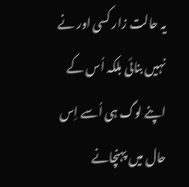یہ حالت زار کسی اور نے نہیں بنائی بلکہ اُس کے اپنے لوگ ہی اُسے اِس حال میں پہنچانے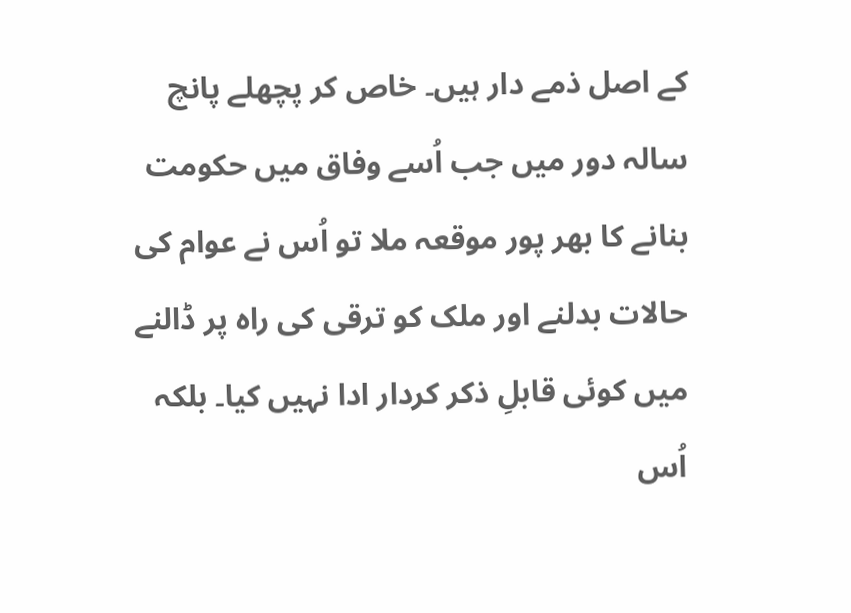کے اصل ذمے دار ہیں۔ خاص کر پچھلے پانچ سالہ دور میں جب اُسے وفاق میں حکومت بنانے کا بھر پور موقعہ ملا تو اُس نے عوام کی حالات بدلنے اور ملک کو ترقی کی راہ پر ڈالنے میں کوئی قابلِ ذکر کردار ادا نہیں کیا۔ بلکہ اُس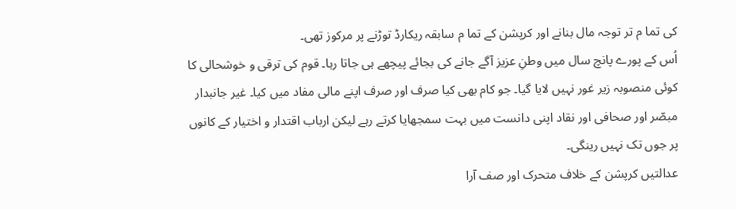کی تما م تر توجہ مال بنانے اور کرپشن کے تما م سابقہ ریکارڈ توڑنے پر مرکوز تھی۔
اُس کے پورے پانچ سال میں وطنِ عزیز آگے جانے کی بجائے پیچھے ہی جاتا رہا۔ قوم کی ترقی و خوشحالی کا کوئی منصوبہ زیر غور نہیں لایا گیا۔ جو کام بھی کیا صرف اور صرف اپنے مالی مفاد میں کیا۔ غیر جانبدار مبصّر اور صحافی اور نقاد اپنی دانست میں بہت سمجھایا کرتے رہے لیکن ارباب اقتدار و اختیار کے کانوں پر جوں تک نہیں رینگی۔
عدالتیں کرپشن کے خلاف متحرک اور صف آرا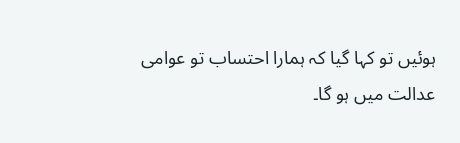ہوئیں تو کہا گیا کہ ہمارا احتساب تو عوامی عدالت میں ہو گا۔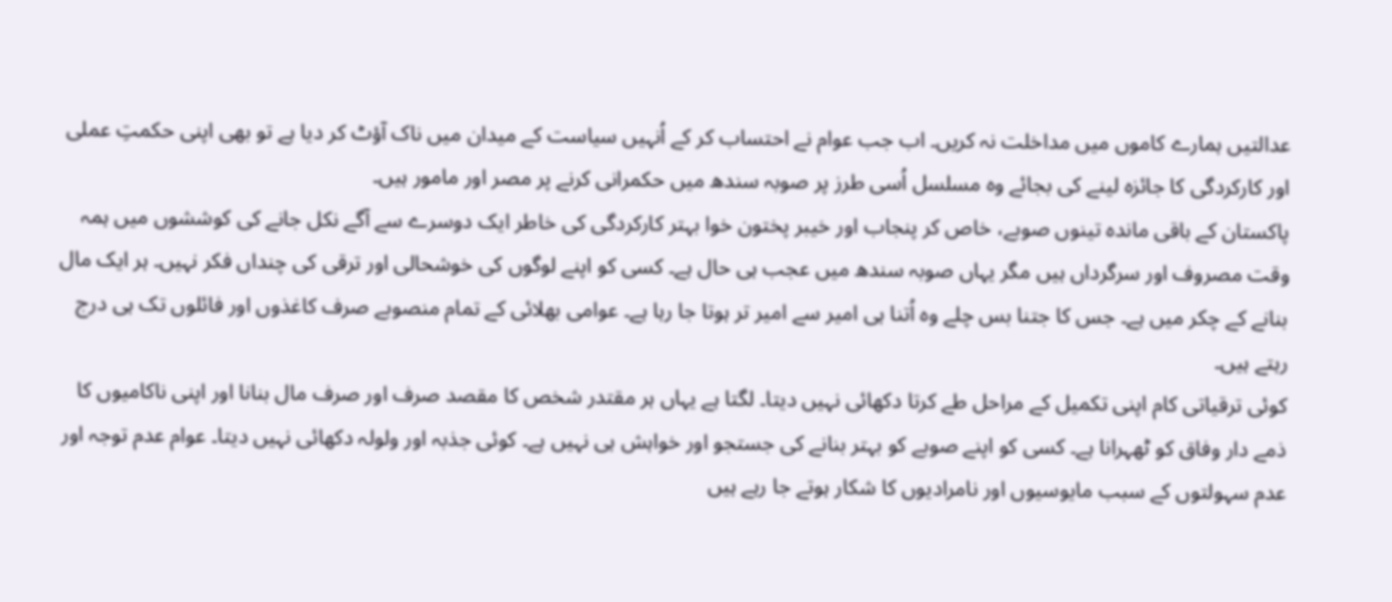عدالتیں ہمارے کاموں میں مداخلت نہ کریں۔ اب جب عوام نے احتساب کر کے اُنہیں سیاست کے میدان میں ناک آؤٹ کر دیا ہے تو بھی اپنی حکمتِ عملی اور کارکردگی کا جائزہ لینے کی بجائے وہ مسلسل اُسی طرز پر صوبہ سندھ میں حکمرانی کرنے پر مصر اور مامور ہیں۔
پاکستان کے باقی ماندہ تینوں صوبے، خاص کر پنجاب اور خیبر پختون خوا بہتر کارکردگی کی خاطر ایک دوسرے سے آگے نکل جانے کی کوششوں میں ہمہ وقت مصروف اور سرگرداں ہیں مگر یہاں صوبہ سندھ میں عجب ہی حال ہے۔ کسی کو اپنے لوگوں کی خوشحالی اور ترقی کی چنداں فکر نہیں۔ ہر ایک مال بنانے کے چکر میں ہے۔ جس کا جتنا بس چلے وہ اُتنا ہی امیر سے امیر تر ہوتا جا رہا ہے۔ عوامی بھلائی کے تمام منصوبے صرف کاغذوں اور فائلوں تک ہی درج رہتے ہیں۔
کوئی ترقیاتی کام اپنی تکمیل کے مراحل طے کرتا دکھائی نہیں دیتا۔ لگتا ہے یہاں ہر مقتدر شخص کا مقصد صرف اور صرف مال بنانا اور اپنی ناکامیوں کا ذمے دار وفاق کو ٹھہرانا ہے۔ کسی کو اپنے صوبے کو بہتر بنانے کی جستجو اور خواہش ہی نہیں ہے۔ کوئی جذبہ اور ولولہ دکھائی نہیں دیتا۔ عوام عدم توجہ اور عدم سہولتوں کے سبب مایوسیوں اور نامرادیوں کا شکار ہوتے جا رہے ہیں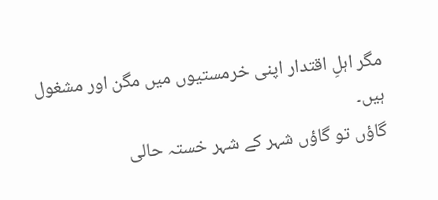مگر اہلِ اقتدار اپنی خرمستیوں میں مگن اور مشغول ہیں۔
گاؤں تو گاؤں شہر کے شہر خستہ حالی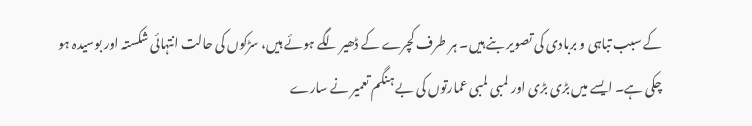کے سبب تباہی و بربادی کی تصویر بنے ہیں۔ ہر طرف کچرے کے ڈھیر لگے ہوئے ہیں، سڑکوں کی حالت انتہائی شکستہ اور بوسیدہ ہو چکی ہے۔ ایسے میں بڑی بڑی اور لمبی لمبی عمارتوں کی بے ہنگم تعمیر نے سارے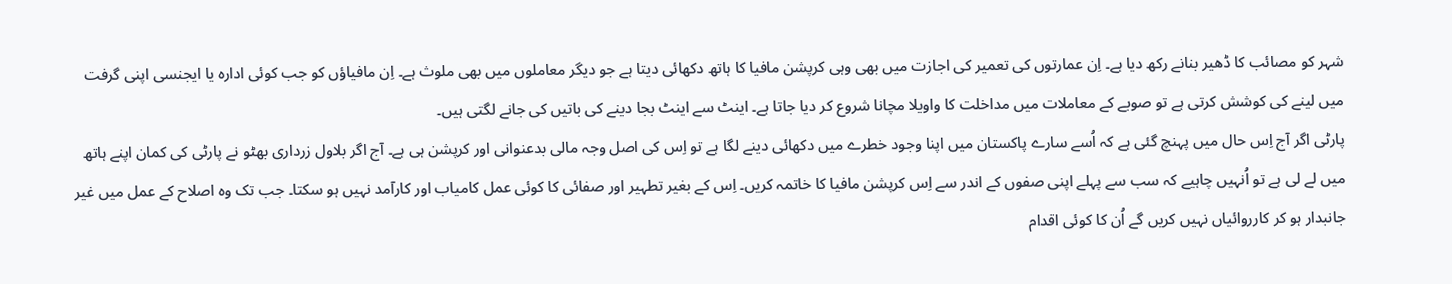شہر کو مصائب کا ڈھیر بنانے رکھ دیا ہے۔ اِن عمارتوں کی تعمیر کی اجازت میں بھی وہی کرپشن مافیا کا ہاتھ دکھائی دیتا ہے جو دیگر معاملوں میں بھی ملوث ہے۔ اِن مافیاؤں کو جب کوئی ادارہ یا ایجنسی اپنی گرفت میں لینے کی کوشش کرتی ہے تو صوبے کے معاملات میں مداخلت کا واویلا مچانا شروع کر دیا جاتا ہے۔ اینٹ سے اینٹ بجا دینے کی باتیں کی جانے لگتی ہیں۔
پارٹی اگر آج اِس حال میں پہنچ گئی ہے کہ اُسے سارے پاکستان میں اپنا وجود خطرے میں دکھائی دینے لگا ہے تو اِس کی اصل وجہ مالی بدعنوانی اور کرپشن ہی ہے۔ آج اگر بلاول زرداری بھٹو نے پارٹی کی کمان اپنے ہاتھ میں لے لی ہے تو اُنہیں چاہیے کہ سب سے پہلے اپنی صفوں کے اندر سے اِس کرپشن مافیا کا خاتمہ کریں۔ اِس کے بغیر تطہیر اور صفائی کا کوئی عمل کامیاب اور کارآمد نہیں ہو سکتا۔ جب تک وہ اصلاح کے عمل میں غیر جانبدار ہو کر کارروائیاں نہیں کریں گے اُن کا کوئی اقدام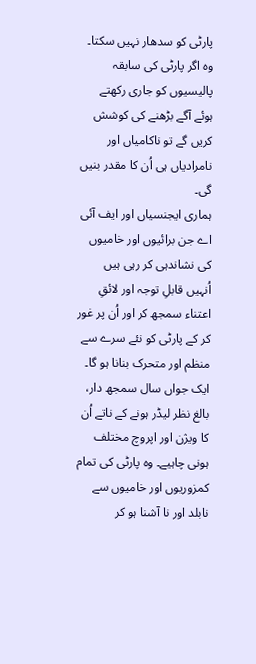پارٹی کو سدھار نہیں سکتا۔ وہ اگر پارٹی کی سابقہ پالیسیوں کو جاری رکھتے ہوئے آگے بڑھنے کی کوشش کریں گے تو ناکامیاں اور نامرادیاں ہی اُن کا مقدر بنیں گی۔
ہماری ایجنسیاں اور ایف آئی اے جن برائیوں اور خامیوں کی نشاندہی کر رہی ہیں اُنہیں قابلِ توجہ اور لائقِ اعتناء سمجھ کر اور اُن پر غور کر کے پارٹی کو نئے سرے سے منظم اور متحرک بنانا ہو گا۔ ایک جواں سال سمجھ دار، بالغ نظر لیڈر ہونے کے ناتے اُن کا ویژن اور اپروچ مختلف ہونی چاہیے۔ وہ پارٹی کی تمام کمزوریوں اور خامیوں سے نابلد اور نا آشنا ہو کر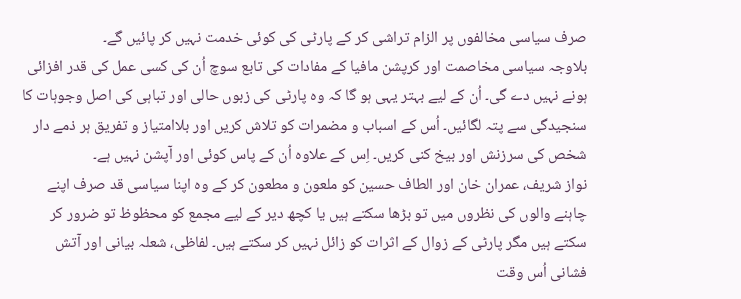صرف سیاسی مخالفوں پر الزام تراشی کر کے پارٹی کی کوئی خدمت نہیں کر پائیں گے۔
بلاوجہ سیاسی مخاصمت اور کرپشن مافیا کے مفادات کی تابع سوچ اُن کی کسی عمل کی قدر افزائی ہونے نہیں دے گی۔ اُن کے لیے بہتر یہی ہو گا کہ وہ پارٹی کی زبوں حالی اور تباہی کی اصل وجوہات کا سنجیدگی سے پتہ لگائیں۔ اُس کے اسباب و مضمرات کو تلاش کریں اور بلاامتیاز و تفریق ہر ذمے دار شخص کی سرزنش اور بیخ کنی کریں۔ اِس کے علاوہ اُن کے پاس کوئی اور آپشن نہیں ہے۔
نواز شریف، عمران خان اور الطاف حسین کو ملعون و مطعون کر کے وہ اپنا سیاسی قد صرف اپنے چاہنے والوں کی نظروں میں تو بڑھا سکتے ہیں یا کچھ دیر کے لیے مجمع کو محظوظ تو ضرور کر سکتے ہیں مگر پارٹی کے زوال کے اثرات کو زائل نہیں کر سکتے ہیں۔ لفاظی، شعلہ بیانی اور آتش فشانی اُس وقت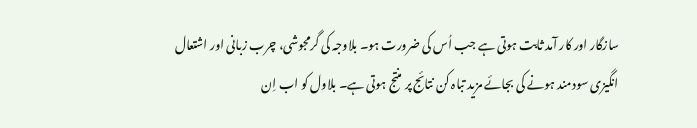سازگار اور کار آمد ثابت ہوتی ہے جب اُس کی ضرورت ہو۔ بلاوجہ کی گرمجوشی، چرب زبانی اور اشتعال انگیزی سودمند ہونے کی بجائے مزید تباہ کن نتائج پر منتج ہوتی ہے۔ بلاول کو اب اِن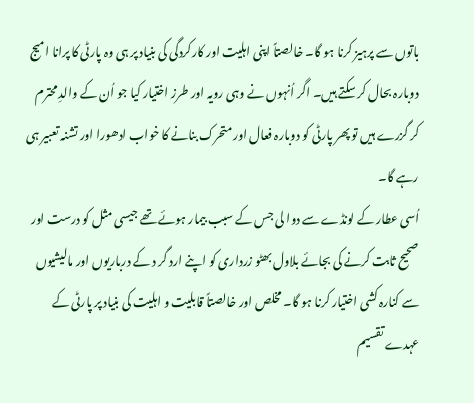باتوں سے پرہیز کرنا ہو گا۔ خالصتاً اپنی اہلیت اور کارکردگی کی بنیاد پر ہی وہ پارٹی کا پرانا امیج دوبارہ بحال کر سکتے ہیں۔ اگر اُنہوں نے وہی رویہ اور طرز اختیار کیا جو اُن کے والدِ محترم کر گزرے ہیں تو پھر پارٹی کو دوبارہ فعال اور متحرک بنانے کا خواب ادھورا اور تشنہ تعبیر ہی رہے گا۔
اُسی عطار کے لونڈے سے دوا لی جس کے سبب بیمار ہوئے تھے جیسی مثل کو درست اور صحیح ثابت کرنے کی بجائے بلاول بھٹو زرداری کو اپنے ارد گر د کے درباریوں اور مالیشیوں سے کنارہ کشی اختیار کرنا ہو گا۔ مخلص اور خالصتاً قابلیت و اہلیت کی بنیاد پر پارٹی کے عہدے تقسیم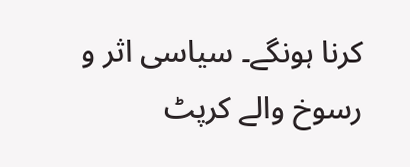کرنا ہونگے۔ سیاسی اثر و رسوخ والے کرپٹ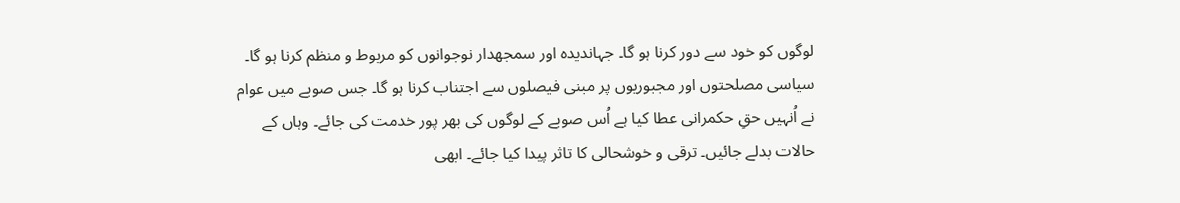لوگوں کو خود سے دور کرنا ہو گا۔ جہاندیدہ اور سمجھدار نوجوانوں کو مربوط و منظم کرنا ہو گا۔ سیاسی مصلحتوں اور مجبوریوں پر مبنی فیصلوں سے اجتناب کرنا ہو گا۔ جس صوبے میں عوام نے اُنہیں حقِ حکمرانی عطا کیا ہے اُس صوبے کے لوگوں کی بھر پور خدمت کی جائے۔ وہاں کے حالات بدلے جائیں۔ ترقی و خوشحالی کا تاثر پیدا کیا جائے۔ ابھی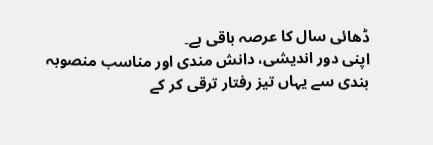ڈھائی سال کا عرصہ باقی ہے۔
اپنی دور اندیشی، دانش مندی اور مناسب منصوبہ بندی سے یہاں تیز رفتار ترقی کر کے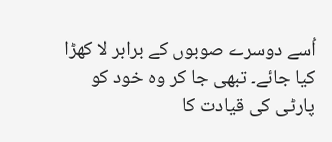اُسے دوسرے صوبوں کے برابر لا کھڑا کیا جائے۔ تبھی جا کر وہ خود کو پارٹی کی قیادت کا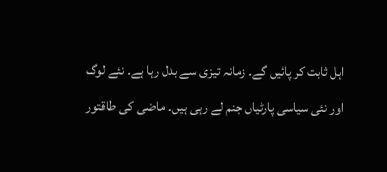اہل ثابت کر پائیں گے۔ زمانہ تیزی سے بدل رہا ہے۔ نئے لوگ اور نئی سیاسی پارٹیاں جنم لے رہی ہیں۔ ماضی کی طاقتور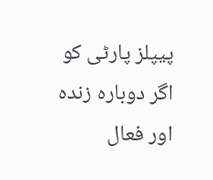پیپلز پارٹی کو اگر دوبارہ زندہ اور فعال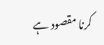کرنا مقصود ہے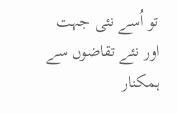تو اُسے نئی جہت اور نئے تقاضوں سے ہمکنار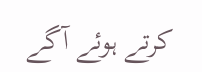کرتے ہوئے آگے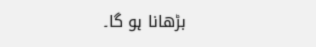بڑھانا ہو گا۔